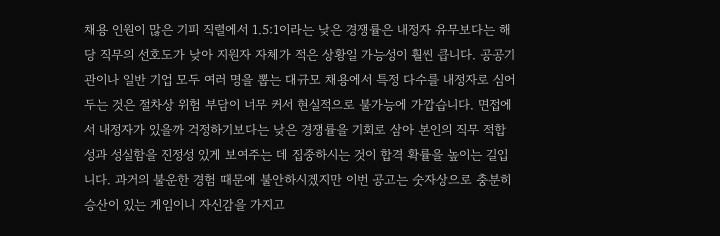채용 인원이 많은 기피 직렬에서 1.5:1이라는 낮은 경쟁률은 내정자 유무보다는 해당 직무의 선호도가 낮아 지원자 자체가 적은 상황일 가능성이 훨씬 큽니다. 공공기관이나 일반 기업 모두 여러 명을 뽑는 대규모 채용에서 특정 다수를 내정자로 심어두는 것은 절차상 위험 부담이 너무 커서 현실적으로 불가능에 가깝습니다. 면접에서 내정자가 있을까 걱정하기보다는 낮은 경쟁률을 기회로 삼아 본인의 직무 적합성과 성실함을 진정성 있게 보여주는 데 집중하시는 것이 합격 확률을 높이는 길입니다. 과거의 불운한 경험 때문에 불안하시겠지만 이번 공고는 숫자상으로 충분히 승산이 있는 게임이니 자신감을 가지고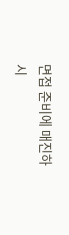면접 준비에 매진하시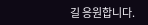길 응원합니다.